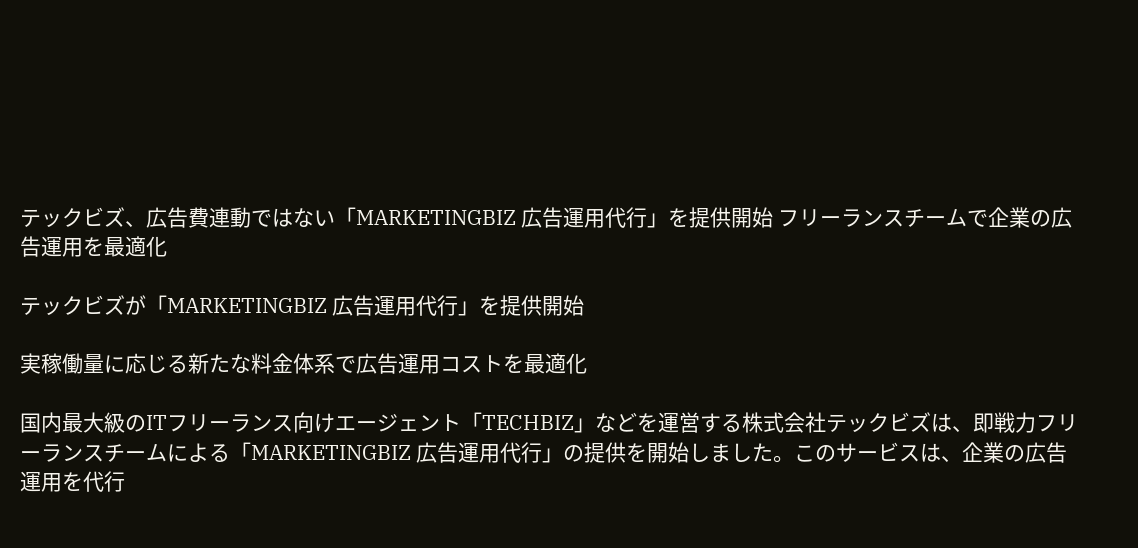テックビズ、広告費連動ではない「MARKETINGBIZ 広告運用代行」を提供開始 フリーランスチームで企業の広告運用を最適化

テックビズが「MARKETINGBIZ 広告運用代行」を提供開始

実稼働量に応じる新たな料金体系で広告運用コストを最適化

国内最大級のITフリーランス向けエージェント「TECHBIZ」などを運営する株式会社テックビズは、即戦力フリーランスチームによる「MARKETINGBIZ 広告運用代行」の提供を開始しました。このサービスは、企業の広告運用を代行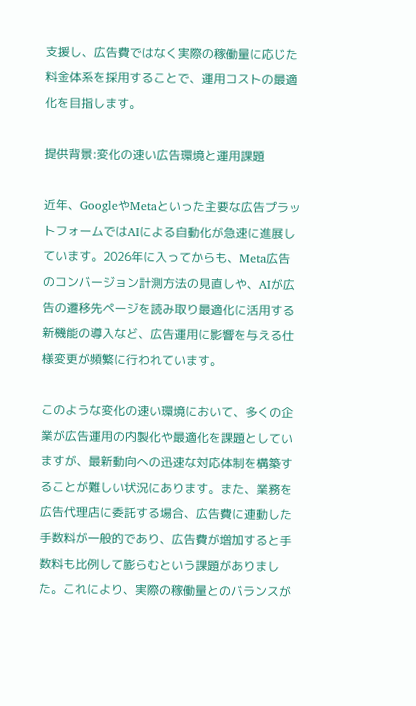支援し、広告費ではなく実際の稼働量に応じた料金体系を採用することで、運用コストの最適化を目指します。

提供背景:変化の速い広告環境と運用課題

近年、GoogleやMetaといった主要な広告プラットフォームではAIによる自動化が急速に進展しています。2026年に入ってからも、Meta広告のコンバージョン計測方法の見直しや、AIが広告の遷移先ページを読み取り最適化に活用する新機能の導入など、広告運用に影響を与える仕様変更が頻繁に行われています。

このような変化の速い環境において、多くの企業が広告運用の内製化や最適化を課題としていますが、最新動向への迅速な対応体制を構築することが難しい状況にあります。また、業務を広告代理店に委託する場合、広告費に連動した手数料が一般的であり、広告費が増加すると手数料も比例して膨らむという課題がありました。これにより、実際の稼働量とのバランスが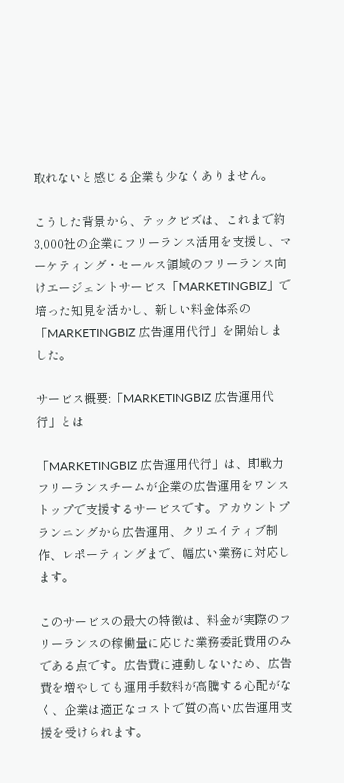取れないと感じる企業も少なくありません。

こうした背景から、テックビズは、これまで約3,000社の企業にフリーランス活用を支援し、マーケティング・セールス領域のフリーランス向けエージェントサービス「MARKETINGBIZ」で培った知見を活かし、新しい料金体系の「MARKETINGBIZ 広告運用代行」を開始しました。

サービス概要:「MARKETINGBIZ 広告運用代行」とは

「MARKETINGBIZ 広告運用代行」は、即戦力フリーランスチームが企業の広告運用をワンストップで支援するサービスです。アカウントプランニングから広告運用、クリエイティブ制作、レポーティングまで、幅広い業務に対応します。

このサービスの最大の特徴は、料金が実際のフリーランスの稼働量に応じた業務委託費用のみである点です。広告費に連動しないため、広告費を増やしても運用手数料が高騰する心配がなく、企業は適正なコストで質の高い広告運用支援を受けられます。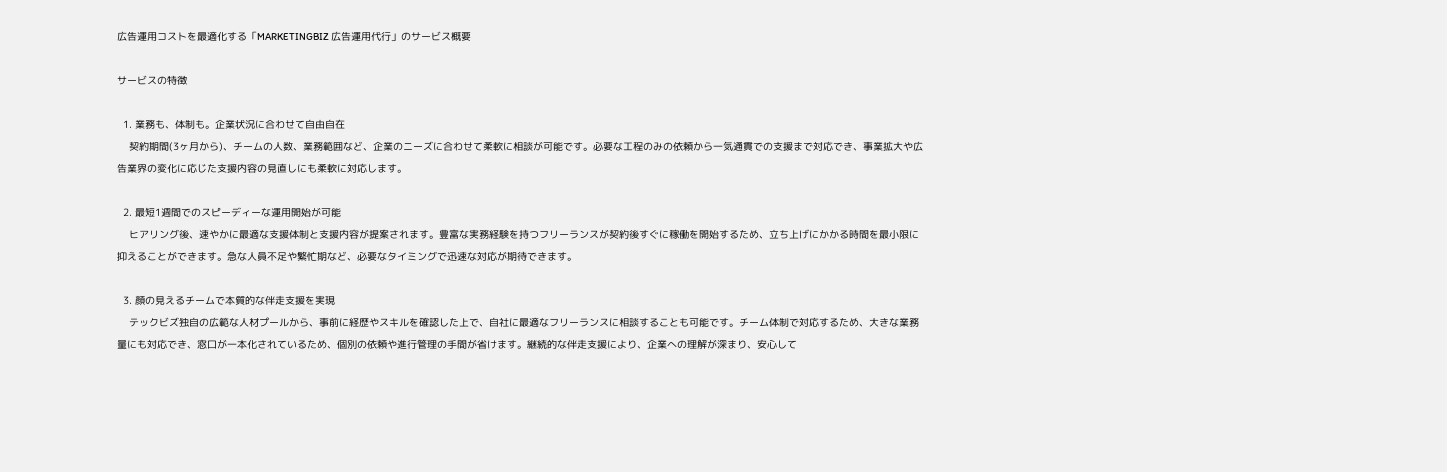広告運用コストを最適化する「MARKETINGBIZ 広告運用代行」のサービス概要

サービスの特徴

  1. 業務も、体制も。企業状況に合わせて自由自在
    契約期間(3ヶ月から)、チームの人数、業務範囲など、企業のニーズに合わせて柔軟に相談が可能です。必要な工程のみの依頼から一気通貫での支援まで対応でき、事業拡大や広告業界の変化に応じた支援内容の見直しにも柔軟に対応します。

  2. 最短1週間でのスピーディーな運用開始が可能
    ヒアリング後、速やかに最適な支援体制と支援内容が提案されます。豊富な実務経験を持つフリーランスが契約後すぐに稼働を開始するため、立ち上げにかかる時間を最小限に抑えることができます。急な人員不足や繁忙期など、必要なタイミングで迅速な対応が期待できます。

  3. 顔の見えるチームで本質的な伴走支援を実現
    テックビズ独自の広範な人材プールから、事前に経歴やスキルを確認した上で、自社に最適なフリーランスに相談することも可能です。チーム体制で対応するため、大きな業務量にも対応でき、窓口が一本化されているため、個別の依頼や進行管理の手間が省けます。継続的な伴走支援により、企業への理解が深まり、安心して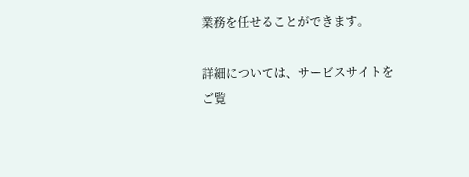業務を任せることができます。

詳細については、サービスサイトをご覧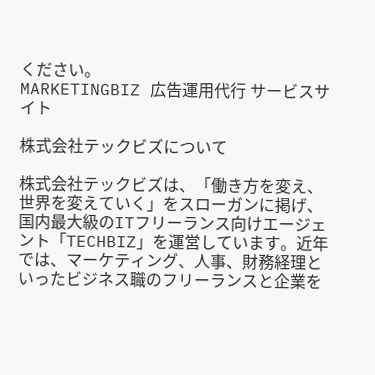ください。
MARKETINGBIZ 広告運用代行 サービスサイト

株式会社テックビズについて

株式会社テックビズは、「働き方を変え、世界を変えていく」をスローガンに掲げ、国内最大級のITフリーランス向けエージェント「TECHBIZ」を運営しています。近年では、マーケティング、人事、財務経理といったビジネス職のフリーランスと企業を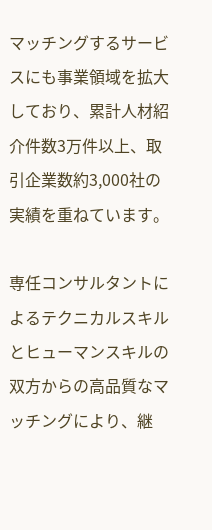マッチングするサービスにも事業領域を拡大しており、累計人材紹介件数3万件以上、取引企業数約3,000社の実績を重ねています。

専任コンサルタントによるテクニカルスキルとヒューマンスキルの双方からの高品質なマッチングにより、継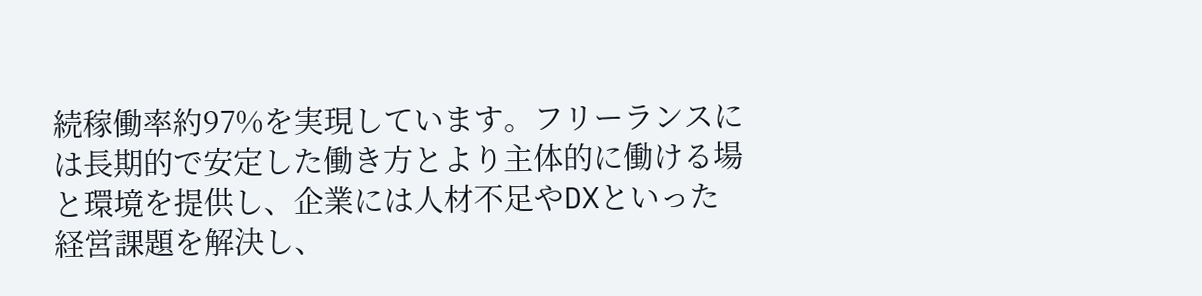続稼働率約97%を実現しています。フリーランスには長期的で安定した働き方とより主体的に働ける場と環境を提供し、企業には人材不足やDXといった経営課題を解決し、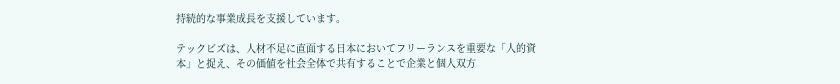持続的な事業成長を支援しています。

テックビズは、人材不足に直面する日本においてフリーランスを重要な「人的資本」と捉え、その価値を社会全体で共有することで企業と個人双方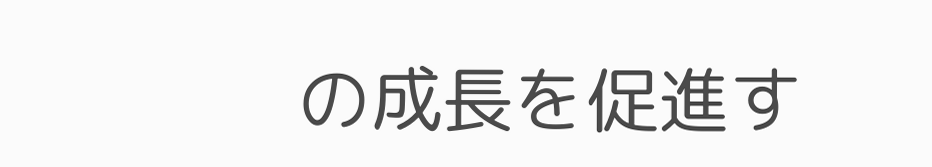の成長を促進す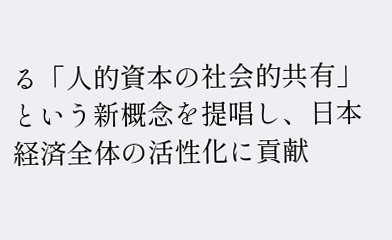る「人的資本の社会的共有」という新概念を提唱し、日本経済全体の活性化に貢献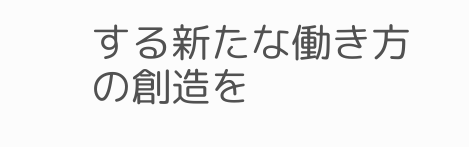する新たな働き方の創造を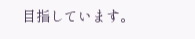目指しています。